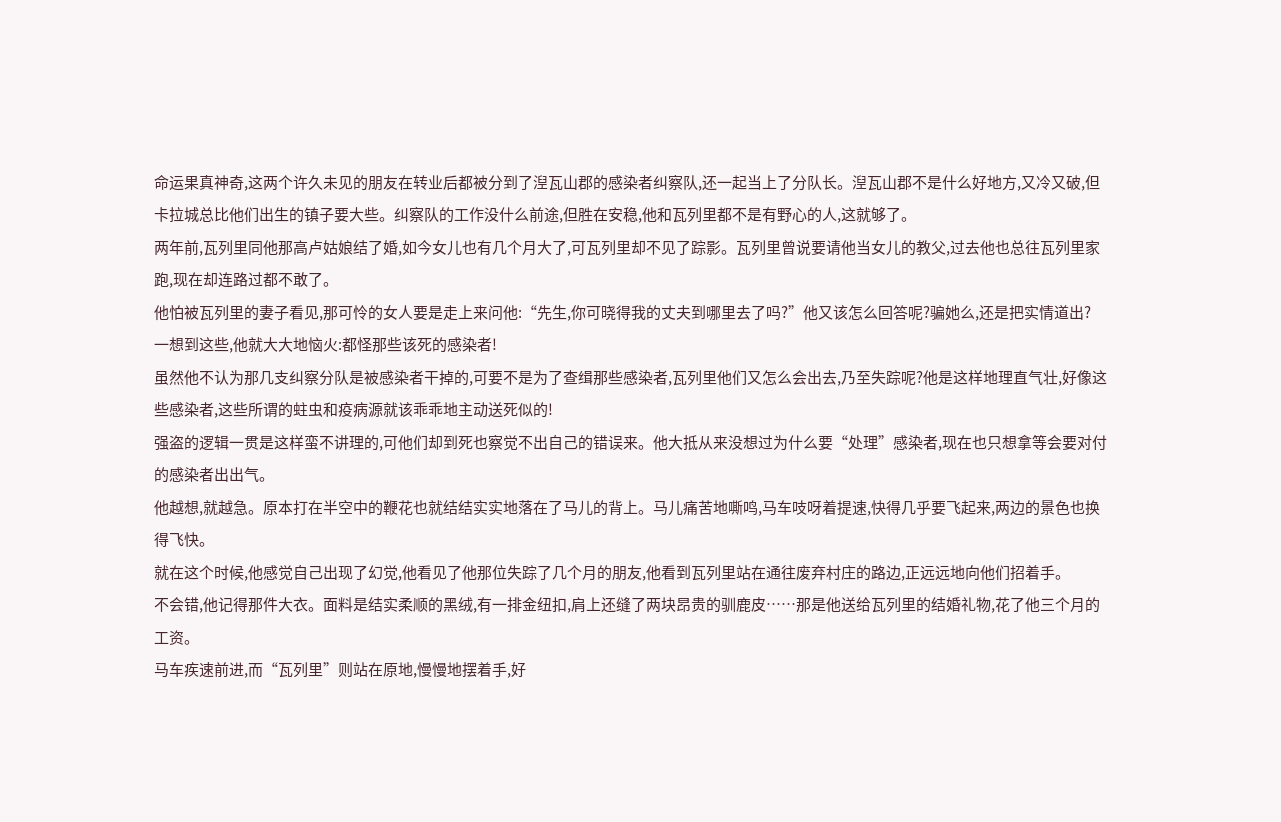命运果真神奇,这两个许久未见的朋友在转业后都被分到了湼瓦山郡的感染者纠察队,还一起当上了分队长。湼瓦山郡不是什么好地方,又冷又破,但卡拉城总比他们出生的镇子要大些。纠察队的工作没什么前途,但胜在安稳,他和瓦列里都不是有野心的人,这就够了。
两年前,瓦列里同他那高卢姑娘结了婚,如今女儿也有几个月大了,可瓦列里却不见了踪影。瓦列里曾说要请他当女儿的教父,过去他也总往瓦列里家跑,现在却连路过都不敢了。
他怕被瓦列里的妻子看见,那可怜的女人要是走上来问他:“先生,你可晓得我的丈夫到哪里去了吗?”他又该怎么回答呢?骗她么,还是把实情道出?
一想到这些,他就大大地恼火:都怪那些该死的感染者!
虽然他不认为那几支纠察分队是被感染者干掉的,可要不是为了查缉那些感染者,瓦列里他们又怎么会出去,乃至失踪呢?他是这样地理直气壮,好像这些感染者,这些所谓的蛀虫和疫病源就该乖乖地主动送死似的!
强盗的逻辑一贯是这样蛮不讲理的,可他们却到死也察觉不出自己的错误来。他大抵从来没想过为什么要“处理”感染者,现在也只想拿等会要对付的感染者出出气。
他越想,就越急。原本打在半空中的鞭花也就结结实实地落在了马儿的背上。马儿痛苦地嘶鸣,马车吱呀着提速,快得几乎要飞起来,两边的景色也换得飞快。
就在这个时候,他感觉自己出现了幻觉,他看见了他那位失踪了几个月的朋友,他看到瓦列里站在通往废弃村庄的路边,正远远地向他们招着手。
不会错,他记得那件大衣。面料是结实柔顺的黑绒,有一排金纽扣,肩上还缝了两块昂贵的驯鹿皮……那是他送给瓦列里的结婚礼物,花了他三个月的工资。
马车疾速前进,而“瓦列里”则站在原地,慢慢地摆着手,好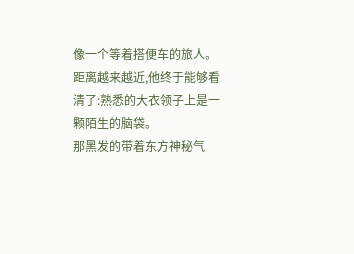像一个等着搭便车的旅人。
距离越来越近,他终于能够看清了:熟悉的大衣领子上是一颗陌生的脑袋。
那黑发的带着东方神秘气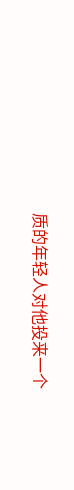质的年轻人对他投来一个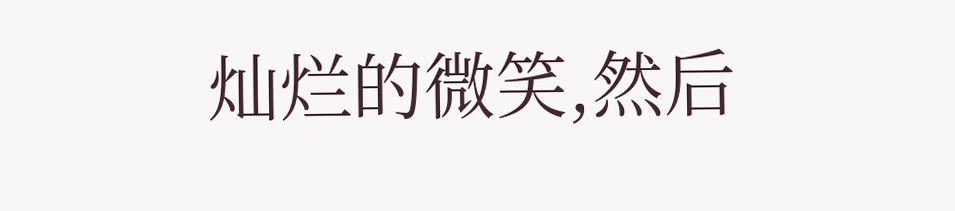灿烂的微笑,然后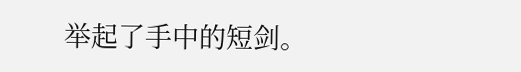举起了手中的短剑。